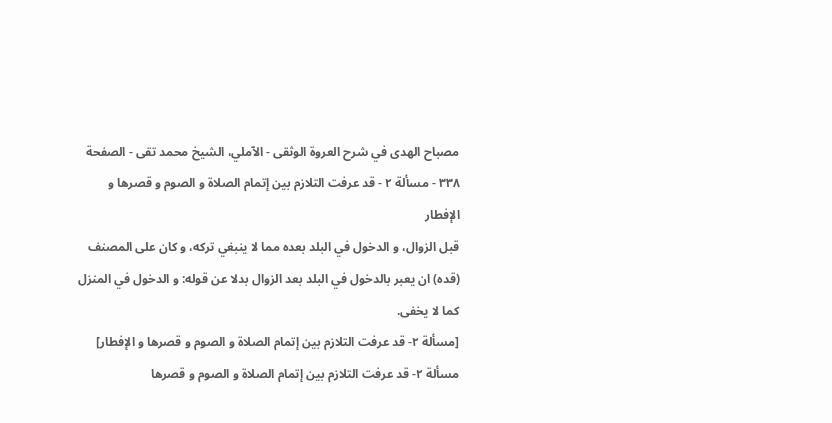مصباح الهدى في شرح العروة الوثقى - الآملي، الشيخ محمد تقى - الصفحة ٣٣٨ - مسألة ٢ - قد عرفت التلازم بين إتمام الصلاة و الصوم و قصرها و الإفطار
قبل الزوال، و الدخول في البلد بعده مما لا ينبغي تركه، و كان على المصنف (قده) ان يعبر بالدخول في البلد بعد الزوال بدلا عن قوله: و الدخول في المنزل كما لا يخفى.
[مسألة ٢- قد عرفت التلازم بين إتمام الصلاة و الصوم و قصرها و الإفطار]
مسألة ٢- قد عرفت التلازم بين إتمام الصلاة و الصوم و قصرها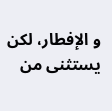و الإفطار، لكن يستثنى من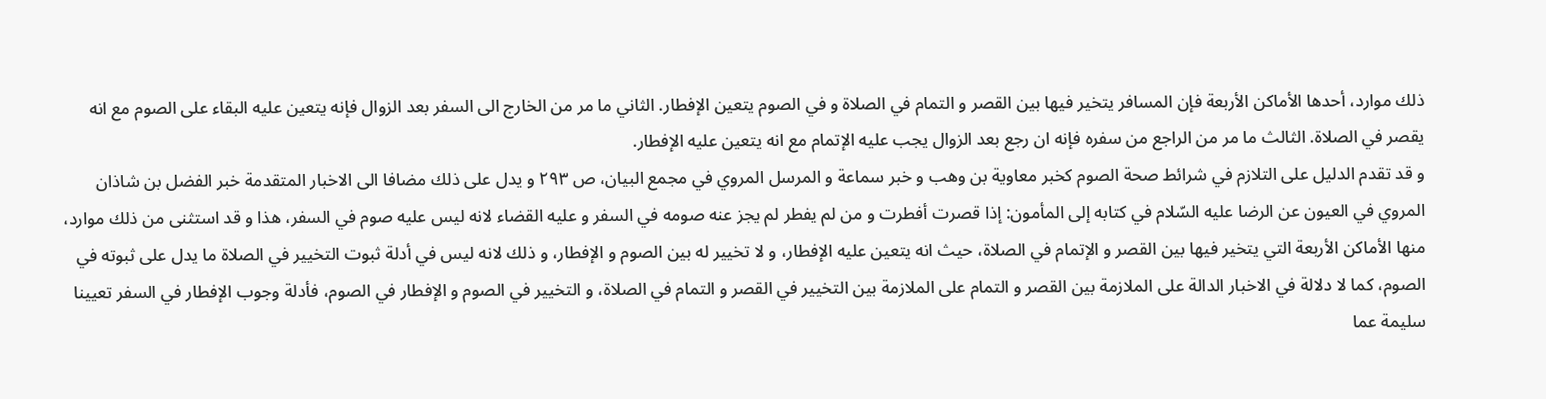ذلك موارد، أحدها الأماكن الأربعة فإن المسافر يتخير فيها بين القصر و التمام في الصلاة و في الصوم يتعين الإفطار. الثاني ما مر من الخارج الى السفر بعد الزوال فإنه يتعين عليه البقاء على الصوم مع انه يقصر في الصلاة. الثالث ما مر من الراجع من سفره فإنه ان رجع بعد الزوال يجب عليه الإتمام مع انه يتعين عليه الإفطار.
و قد تقدم الدليل على التلازم في شرائط صحة الصوم كخبر معاوية بن وهب و خبر سماعة و المرسل المروي في مجمع البيان، ص ٢٩٣ و يدل على ذلك مضافا الى الاخبار المتقدمة خبر الفضل بن شاذان المروي في العيون عن الرضا عليه السّلام في كتابه إلى المأمون: إذا قصرت أفطرت و من لم يفطر لم يجز عنه صومه في السفر و عليه القضاء لانه ليس عليه صوم في السفر، هذا و قد استثنى من ذلك موارد، منها الأماكن الأربعة التي يتخير فيها بين القصر و الإتمام في الصلاة، حيث انه يتعين عليه الإفطار، و لا تخيير له بين الصوم و الإفطار، و ذلك لانه ليس في أدلة ثبوت التخيير في الصلاة ما يدل على ثبوته في الصوم، كما لا دلالة في الاخبار الدالة على الملازمة بين القصر و التمام على الملازمة بين التخيير في القصر و التمام في الصلاة، و التخيير في الصوم و الإفطار في الصوم، فأدلة وجوب الإفطار في السفر تعيينا سليمة عما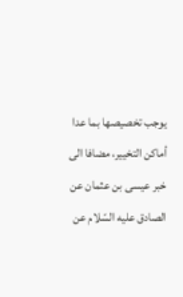يوجب تخصيصها بما عدا أماكن التخيير، مضافا الى خبر عيسى بن عثمان عن الصادق عليه السّلام عن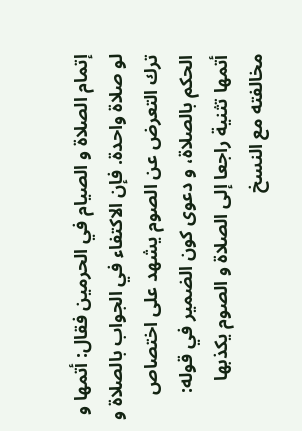إتمام الصلاة و الصيام في الحرمين فقال: أتمها و لو صلاة واحدة. فإن الاكتفاء في الجواب بالصلاة و ترك التعرض عن الصوم يشهد على اختصاص الحكم بالصلاة، و دعوى كون الضمير في قوله: أتمها تثنية راجعا إلى الصلاة و الصوم يكذبها مخالفته مع النسخ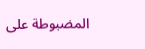المضبوطة على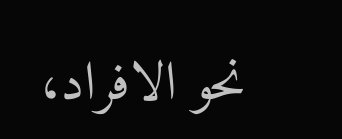نحو الافراد،